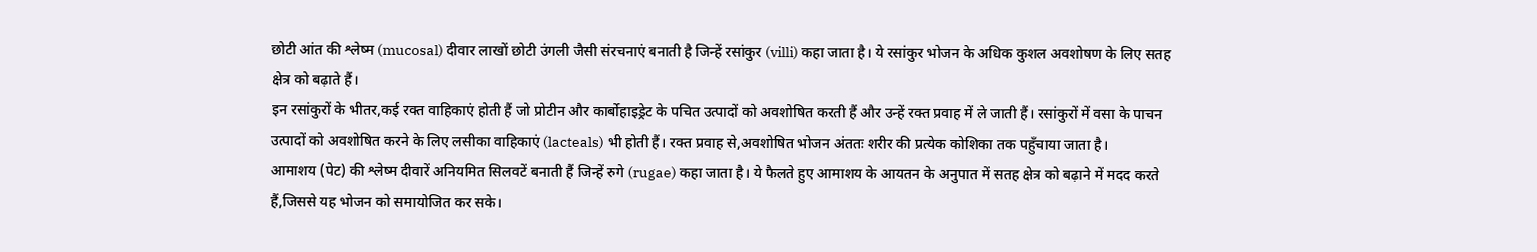छोटी आंत की श्लेष्म (mucosal) दीवार लाखों छोटी उंगली जैसी संरचनाएं बनाती है जिन्हें रसांकुर (villi) कहा जाता है। ये रसांकुर भोजन के अधिक कुशल अवशोषण के लिए सतह क्षेत्र को बढ़ाते हैं।
इन रसांकुरों के भीतर,कई रक्त वाहिकाएं होती हैं जो प्रोटीन और कार्बोहाइड्रेट के पचित उत्पादों को अवशोषित करती हैं और उन्हें रक्त प्रवाह में ले जाती हैं। रसांकुरों में वसा के पाचन उत्पादों को अवशोषित करने के लिए लसीका वाहिकाएं (lacteals) भी होती हैं। रक्त प्रवाह से,अवशोषित भोजन अंततः शरीर की प्रत्येक कोशिका तक पहुँचाया जाता है।
आमाशय (पेट) की श्लेष्म दीवारें अनियमित सिलवटें बनाती हैं जिन्हें रुगे (rugae) कहा जाता है। ये फैलते हुए आमाशय के आयतन के अनुपात में सतह क्षेत्र को बढ़ाने में मदद करते हैं,जिससे यह भोजन को समायोजित कर सके।